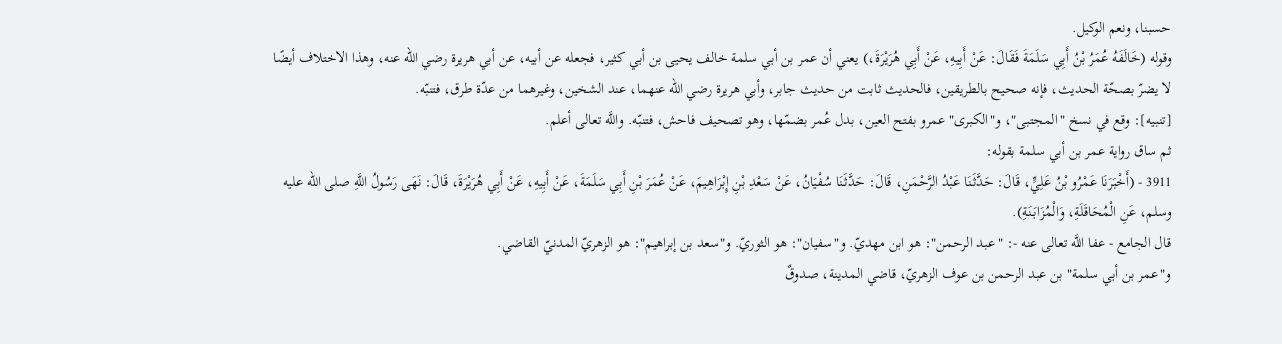حسبنا، ونعم الوكيل.
وقوله (خَالَفَهُ عُمَرُ بْنُ أَبِي سَلَمَةَ فَقَالَ: عَنْ أَبِيهِ، عَنْ أَبِي هُرَيْرَةَ،) يعني أن عمر بن أبي سلمة خالف يحيى بن أبي كثير، فجعله عن أبيه، عن أبي هريرة رضي الله عنه، وهذا الاختلاف أيضًا لا يضرّ بصحّة الحديث، فإنه صحيح بالطريقين، فالحديث ثابت من حديث جابر، وأبي هريرة رضي الله عنهما، عند الشخين، وغيرهما من عدّة طرق، فتنبّه.
[تنبيه]: وقع في نسخ "المجتبى"، و"الكبرى" عمرو بفتح العين، بدل عُمر بضمّها، وهو تصحيف فاحش، فتنبّه. واللَّه تعالى أعلم.
ثم ساق رواية عمر بن أبي سلمة بقوله:
3911 - (أَخْبَرَنَا عَمْرُو بْنُ عَلِيٍّ، قَالَ: حَدَّثَنَا عَبْدُ الرَّحْمَنِ، قَالَ: حَدَّثَنَا سُفْيَانُ، عَنْ سَعْدِ بْنِ إِبْرَاهِيمَ، عَنْ عُمَرَ بْنِ أَبِي سَلَمَةَ، عَنْ أَبِيهِ، عَنْ أَبِي هُرَيْرَةَ، قَالَ: نَهَى رَسُولُ اللَّهِ صلى الله عليه وسلم، عَنِ الْمُحَاقَلَةِ، وَالْمُزَابَنَةِ).
قال الجامع - عفا اللَّه تعالى عنه -: "عبد الرحمن": هو ابن مهديّ. و"سفيان": هو الثوريّ. و"سعد بن إبراهيم": هو الزهريّ المدنيّ القاضي.
و"عمر بن أبي سلمة" بن عبد الرحمن بن عوف الزهريّ، قاضي المدينة، صدوقٌ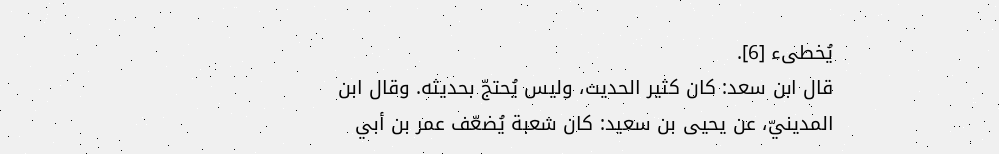يُخطىء [6].
قال ابن سعد: كان كثير الحديث، وليس يُحتجّ بحديثه. وقال ابن المدينيّ، عن يحيى بن سعيد: كان شعبة يُضعّف عمر بن أبي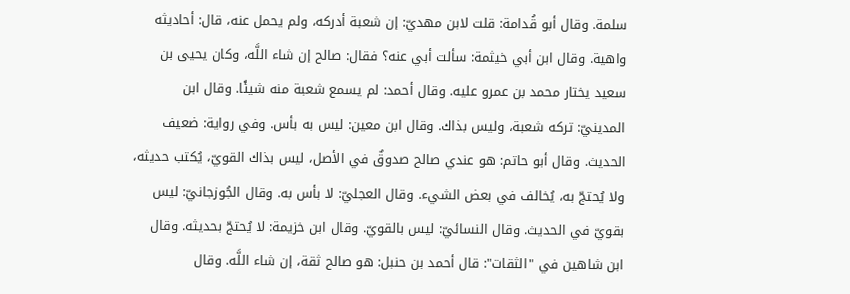سلمة. وقال أبو قُدامة: قلت لابن مهديّ: إن شعبة أدركه، ولم يحمل عنه، قال: أحاديثه واهية. وقال ابن أبي خيثمة: سألت أبي عنه؟ فقال: صالح إن شاء اللَّه، وكان يحيى بن سعيد يختار محمد بن عمرو عليه. وقال أحمد: لم يسمع شعبة منه شيئًا. وقال ابن المدينيّ: تركه شعبة، وليس بذاك. وقال ابن معين: ليس به بأس. وفي رواية: ضعيف الحديث. وقال أبو حاتم: هو عندي صالح صدوقٌ في الأصل، ليس بذاك القويّ، يُكتب حديثه، ولا يُحتجّ به، يُخالف في بعض الشيء. وقال العجليّ: لا بأس به. وقال الجُوزجانيّ: ليس بقويّ في الحديث. وقال النسائيّ: ليس بالقويّ. وقال ابن خزيمة: لا يُحتجّ بحديثه. وقال ابن شاهين في "الثقات": قال أحمد بن حنبل: هو صالح ثقة، إن شاء اللَّه. وقال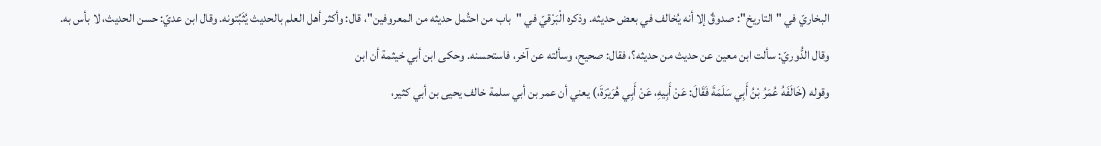البخاريّ في "التاريخ": صدوقٌ إلا أنه يُخالف في بعض حديثه. وذكره الْبَرْقيّ في "باب من احتُمل حديثه من المعروفين"، قال: وأكثر أهل العلم بالحديث يُثَبِّتونه. وقال ابن عديّ: حسن الحديث، لا بأس به. وقال الدُّوريّ: سألت ابن معين عن حديث من حديثه؟، فقال: صحيح، وسألته عن آخر، فاستحسنه. وحكى ابن أبي خيثمة أن ابن
وقوله (خَالَفَهُ عُمَرُ بْنُ أَبِي سَلَمَةَ فَقَالَ: عَنْ أَبِيهِ، عَنْ أَبِي هُرَيْرَةَ،) يعني أن عمر بن أبي سلمة خالف يحيى بن أبي كثير،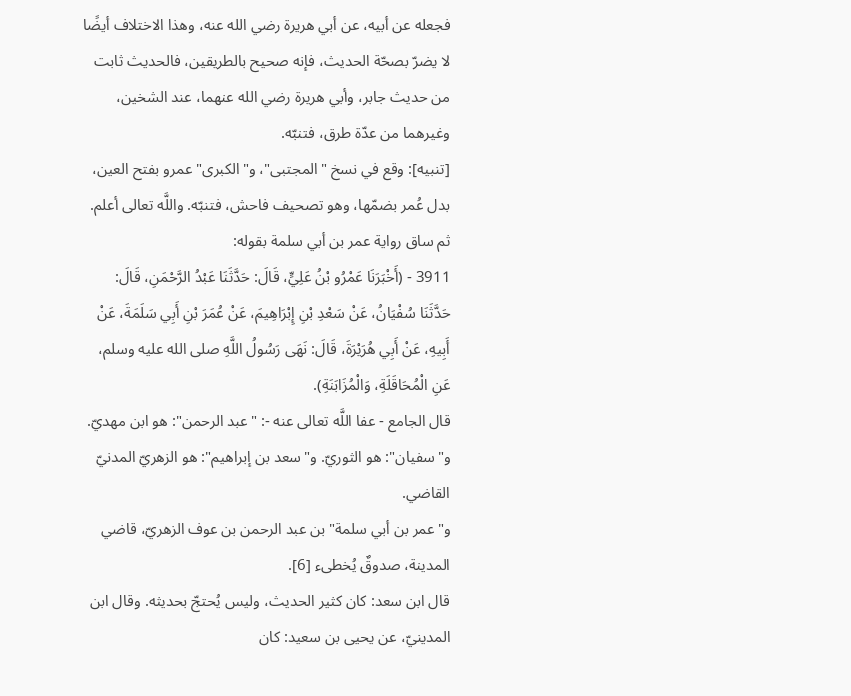فجعله عن أبيه، عن أبي هريرة رضي الله عنه، وهذا الاختلاف أيضًا لا يضرّ بصحّة الحديث، فإنه صحيح بالطريقين، فالحديث ثابت من حديث جابر، وأبي هريرة رضي الله عنهما، عند الشخين، وغيرهما من عدّة طرق، فتنبّه.
[تنبيه]: وقع في نسخ "المجتبى"، و"الكبرى" عمرو بفتح العين، بدل عُمر بضمّها، وهو تصحيف فاحش، فتنبّه. واللَّه تعالى أعلم.
ثم ساق رواية عمر بن أبي سلمة بقوله:
3911 - (أَخْبَرَنَا عَمْرُو بْنُ عَلِيٍّ، قَالَ: حَدَّثَنَا عَبْدُ الرَّحْمَنِ، قَالَ: حَدَّثَنَا سُفْيَانُ، عَنْ سَعْدِ بْنِ إِبْرَاهِيمَ، عَنْ عُمَرَ بْنِ أَبِي سَلَمَةَ، عَنْ أَبِيهِ، عَنْ أَبِي هُرَيْرَةَ، قَالَ: نَهَى رَسُولُ اللَّهِ صلى الله عليه وسلم، عَنِ الْمُحَاقَلَةِ، وَالْمُزَابَنَةِ).
قال الجامع - عفا اللَّه تعالى عنه -: "عبد الرحمن": هو ابن مهديّ. و"سفيان": هو الثوريّ. و"سعد بن إبراهيم": هو الزهريّ المدنيّ القاضي.
و"عمر بن أبي سلمة" بن عبد الرحمن بن عوف الزهريّ، قاضي المدينة، صدوقٌ يُخطىء [6].
قال ابن سعد: كان كثير الحديث، وليس يُحتجّ بحديثه. وقال ابن المدينيّ، عن يحيى بن سعيد: كان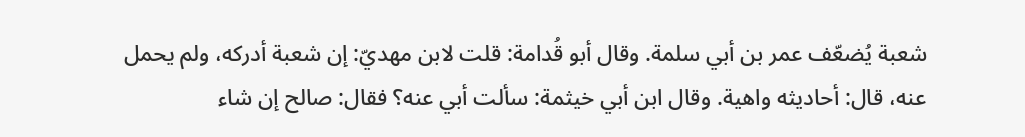شعبة يُضعّف عمر بن أبي سلمة. وقال أبو قُدامة: قلت لابن مهديّ: إن شعبة أدركه، ولم يحمل عنه، قال: أحاديثه واهية. وقال ابن أبي خيثمة: سألت أبي عنه؟ فقال: صالح إن شاء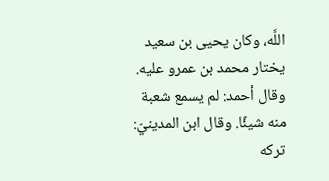اللَّه، وكان يحيى بن سعيد يختار محمد بن عمرو عليه. وقال أحمد: لم يسمع شعبة منه شيئًا. وقال ابن المدينيّ: تركه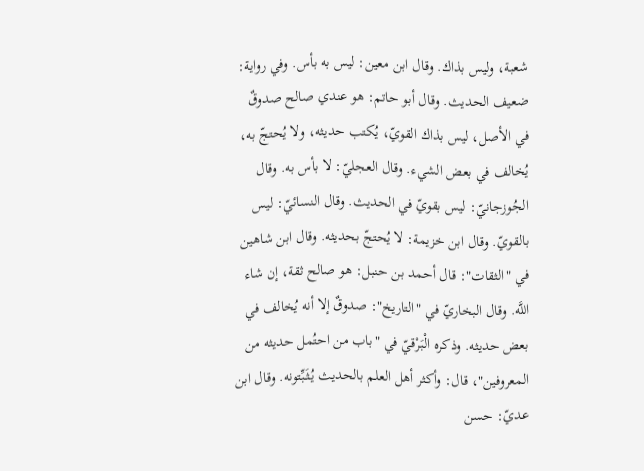شعبة، وليس بذاك. وقال ابن معين: ليس به بأس. وفي رواية: ضعيف الحديث. وقال أبو حاتم: هو عندي صالح صدوقٌ في الأصل، ليس بذاك القويّ، يُكتب حديثه، ولا يُحتجّ به، يُخالف في بعض الشيء. وقال العجليّ: لا بأس به. وقال الجُوزجانيّ: ليس بقويّ في الحديث. وقال النسائيّ: ليس بالقويّ. وقال ابن خزيمة: لا يُحتجّ بحديثه. وقال ابن شاهين في "الثقات": قال أحمد بن حنبل: هو صالح ثقة، إن شاء اللَّه. وقال البخاريّ في "التاريخ": صدوقٌ إلا أنه يُخالف في بعض حديثه. وذكره الْبَرْقيّ في "باب من احتُمل حديثه من المعروفين"، قال: وأكثر أهل العلم بالحديث يُثَبِّتونه. وقال ابن عديّ: حسن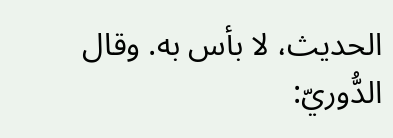الحديث، لا بأس به. وقال الدُّوريّ: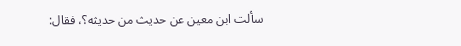سألت ابن معين عن حديث من حديثه؟، فقال: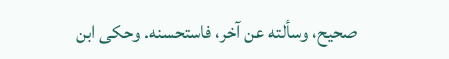صحيح، وسألته عن آخر، فاستحسنه. وحكى ابن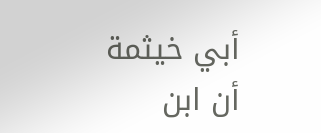أبي خيثمة أن ابن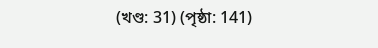(খণ্ড: 31) (পৃষ্ঠা: 141)